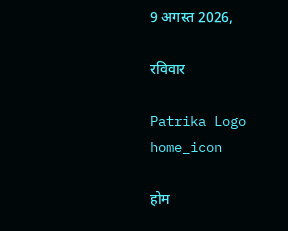9 अगस्त 2026,

रविवार

Patrika Logo
home_icon

होम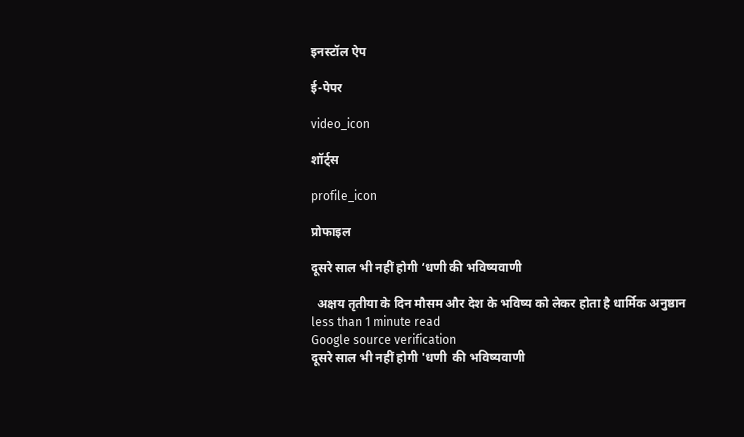इनस्टॉल ऐप

ई-पेपर

video_icon

शॉर्ट्स

profile_icon

प्रोफाइल

दूसरे साल भी नहीं होगी ‘धणी की भविष्यवाणी

  अक्षय तृतीया के दिन मौसम और देश के भविष्य को लेकर होता है धार्मिक अनुष्ठान
less than 1 minute read
Google source verification
दूसरे साल भी नहीं होगी 'धणी  की भविष्यवाणी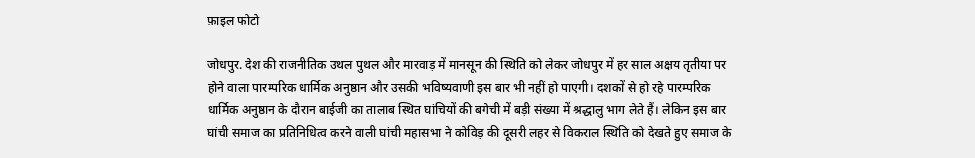फ़ाइल फोटो

जोधपुर. देश की राजनीतिक उथल पुथल और मारवाड़ में मानसून की स्थिति को लेकर जोधपुर में हर साल अक्षय तृतीया पर होने वाला पारम्परिक धार्मिक अनुष्ठान और उसकी भविष्यवाणी इस बार भी नहीं हो पाएगी। दशकों से हो रहे पारम्परिक धार्मिक अनुष्ठान के दौरान बाईजी का तालाब स्थित घांचियों की बगेची में बड़ी संख्या में श्रद्धालु भाग लेते हैं। लेकिन इस बार घांची समाज का प्रतिनिधित्व करने वाली घांची महासभा ने कोविड़ की दूसरी लहर से विकराल स्थिति को देखते हुए समाज के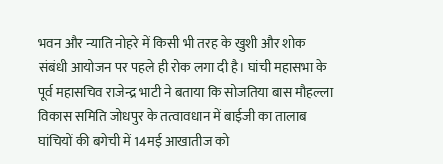भवन और न्याति नोहरे में किसी भी तरह के खुशी और शोक संबंधी आयोजन पर पहले ही रोक लगा दी है। घांची महासभा के पूर्व महासचिव राजेन्द्र भाटी ने बताया कि सोजतिया बास मौहल्ला विकास समिति जोधपुर के तत्वावधान में बाईजी का तालाब घांचियों की बगेची में 14मई आखातीज को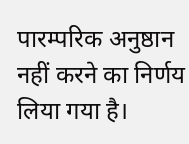पारम्परिक अनुष्ठान नहीं करने का निर्णय लिया गया है।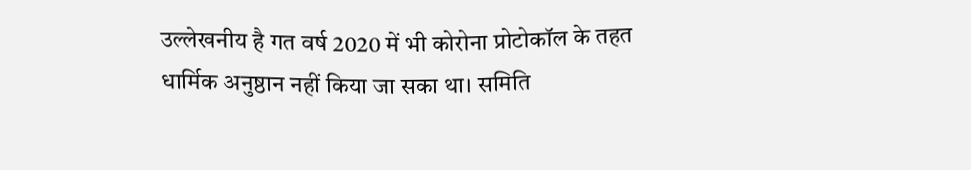उल्लेखनीय है गत वर्ष 2020 में भी कोरोना प्रोटोकॉल के तहत धार्मिक अनुष्ठान नहीं किया जा सका था। समिति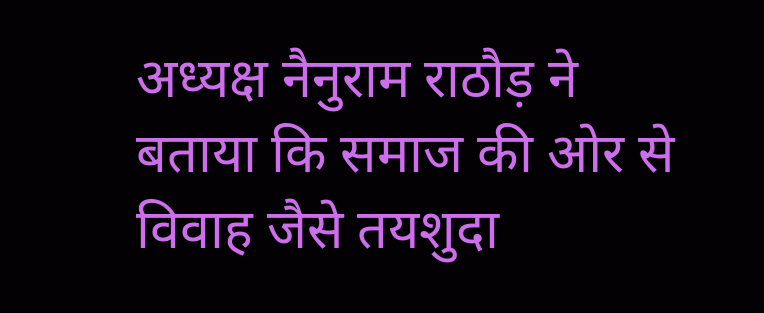अध्यक्ष नैनुराम राठौड़ ने बताया कि समाज की ओर से विवाह जैसे तयशुदा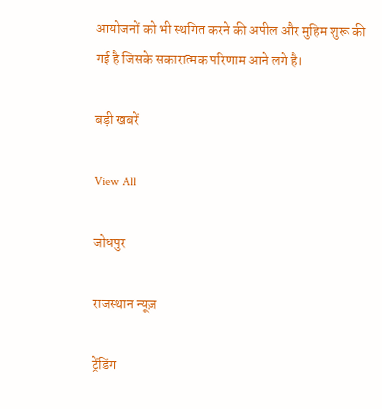आयोजनों को भी स्थगित करने की अपील और मुहिम शुरू की गई है जिसके सकारात्मक परिणाम आने लगे है।

बड़ी खबरें

View All

जोधपुर

राजस्थान न्यूज़

ट्रेंडिंग